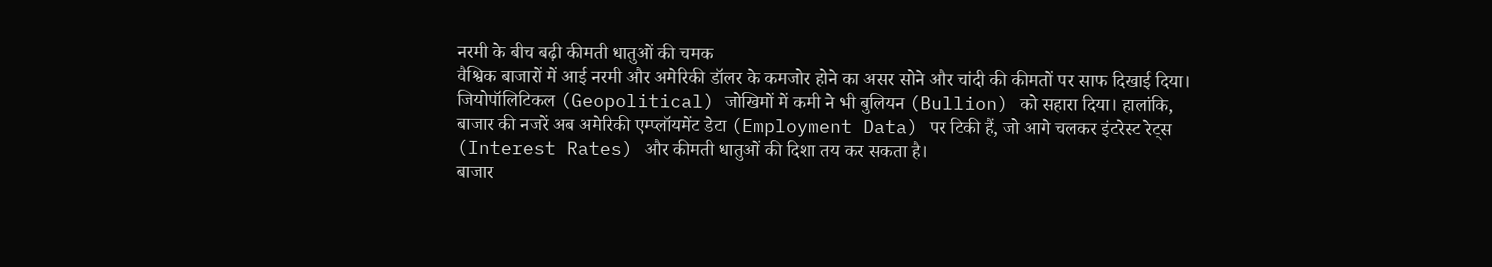नरमी के बीच बढ़ी कीमती धातुओं की चमक
वैश्विक बाजारों में आई नरमी और अमेरिकी डॉलर के कमजोर होने का असर सोने और चांदी की कीमतों पर साफ दिखाई दिया। जियोपॉलिटिकल (Geopolitical) जोखिमों में कमी ने भी बुलियन (Bullion) को सहारा दिया। हालांकि, बाजार की नजरें अब अमेरिकी एम्प्लॉयमेंट डेटा (Employment Data) पर टिकी हैं, जो आगे चलकर इंटरेस्ट रेट्स (Interest Rates) और कीमती धातुओं की दिशा तय कर सकता है।
बाजार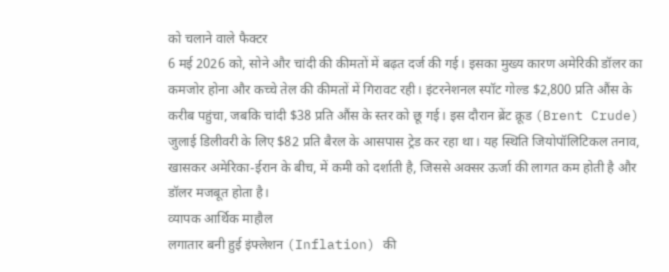को चलाने वाले फैक्टर
6 मई 2026 को, सोने और चांदी की कीमतों में बढ़त दर्ज की गई। इसका मुख्य कारण अमेरिकी डॉलर का कमजोर होना और कच्चे तेल की कीमतों में गिरावट रही। इंटरनेशनल स्पॉट गोल्ड $2,800 प्रति औंस के करीब पहुंचा, जबकि चांदी $38 प्रति औंस के स्तर को छू गई। इस दौरान ब्रेंट क्रूड (Brent Crude) जुलाई डिलीवरी के लिए $82 प्रति बैरल के आसपास ट्रेड कर रहा था। यह स्थिति जियोपॉलिटिकल तनाव, खासकर अमेरिका-ईरान के बीच, में कमी को दर्शाती है, जिससे अक्सर ऊर्जा की लागत कम होती है और डॉलर मजबूत होता है।
व्यापक आर्थिक माहौल
लगातार बनी हुई इंफ्लेशन (Inflation) की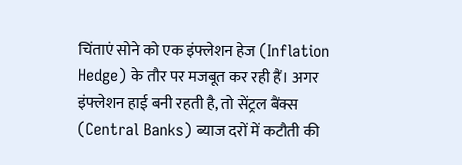चिंताएं सोने को एक इंफ्लेशन हेज (Inflation Hedge) के तौर पर मजबूत कर रही हैं। अगर इंफ्लेशन हाई बनी रहती है, तो सेंट्रल बैंक्स (Central Banks) ब्याज दरों में कटौती की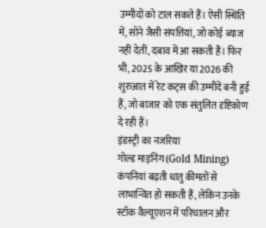उम्मीदों को टाल सकते हैं। ऐसी स्थिति में, सोने जैसी संपत्तियां, जो कोई ब्याज नहीं देतीं, दबाव में आ सकती हैं। फिर भी, 2025 के आखिर या 2026 की शुरुआत में रेट कट्स की उम्मीदें बनी हुई हैं, जो बाजार को एक संतुलित दृष्टिकोण दे रही हैं।
इंडस्ट्री का नजरिया
गोल्ड माइनिंग (Gold Mining) कंपनियां बढ़ती धातु कीमतों से लाभान्वित हो सकती हैं, लेकिन उनके स्टॉक वैल्यूएशन में परिचालन और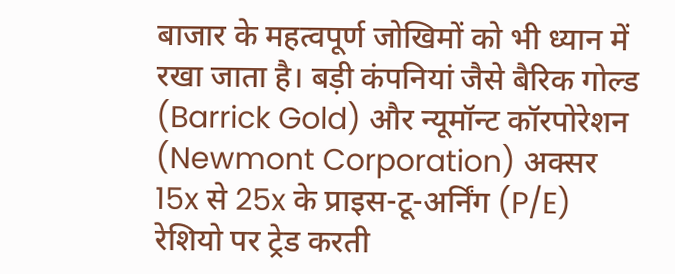बाजार के महत्वपूर्ण जोखिमों को भी ध्यान में रखा जाता है। बड़ी कंपनियां जैसे बैरिक गोल्ड (Barrick Gold) और न्यूमॉन्ट कॉरपोरेशन (Newmont Corporation) अक्सर 15x से 25x के प्राइस-टू-अर्निंग (P/E) रेशियो पर ट्रेड करती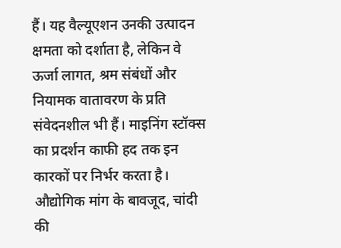हैं। यह वैल्यूएशन उनकी उत्पादन क्षमता को दर्शाता है, लेकिन वे ऊर्जा लागत, श्रम संबंधों और नियामक वातावरण के प्रति संवेदनशील भी हैं। माइनिंग स्टॉक्स का प्रदर्शन काफी हद तक इन कारकों पर निर्भर करता है। औद्योगिक मांग के बावजूद, चांदी की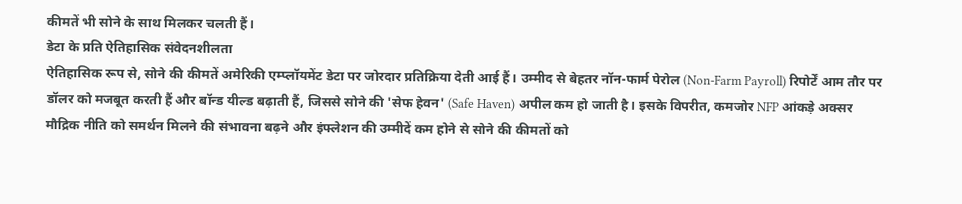कीमतें भी सोने के साथ मिलकर चलती हैं।
डेटा के प्रति ऐतिहासिक संवेदनशीलता
ऐतिहासिक रूप से, सोने की कीमतें अमेरिकी एम्प्लॉयमेंट डेटा पर जोरदार प्रतिक्रिया देती आई हैं। उम्मीद से बेहतर नॉन-फार्म पेरोल (Non-Farm Payroll) रिपोर्टें आम तौर पर डॉलर को मजबूत करती हैं और बॉन्ड यील्ड बढ़ाती हैं, जिससे सोने की 'सेफ हेवन' (Safe Haven) अपील कम हो जाती है। इसके विपरीत, कमजोर NFP आंकड़े अक्सर मौद्रिक नीति को समर्थन मिलने की संभावना बढ़ने और इंफ्लेशन की उम्मीदें कम होने से सोने की कीमतों को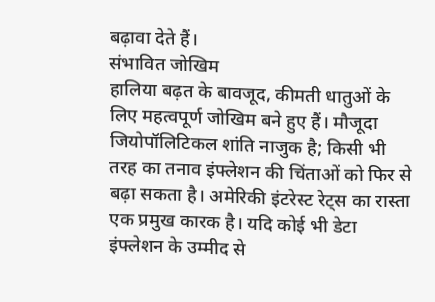बढ़ावा देते हैं।
संभावित जोखिम
हालिया बढ़त के बावजूद, कीमती धातुओं के लिए महत्वपूर्ण जोखिम बने हुए हैं। मौजूदा जियोपॉलिटिकल शांति नाजुक है; किसी भी तरह का तनाव इंफ्लेशन की चिंताओं को फिर से बढ़ा सकता है। अमेरिकी इंटरेस्ट रेट्स का रास्ता एक प्रमुख कारक है। यदि कोई भी डेटा इंफ्लेशन के उम्मीद से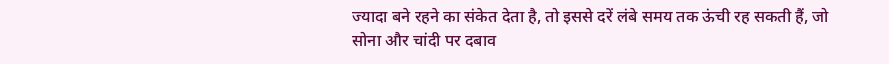ज्यादा बने रहने का संकेत देता है, तो इससे दरें लंबे समय तक ऊंची रह सकती हैं, जो सोना और चांदी पर दबाव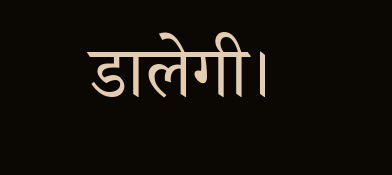डालेगी।